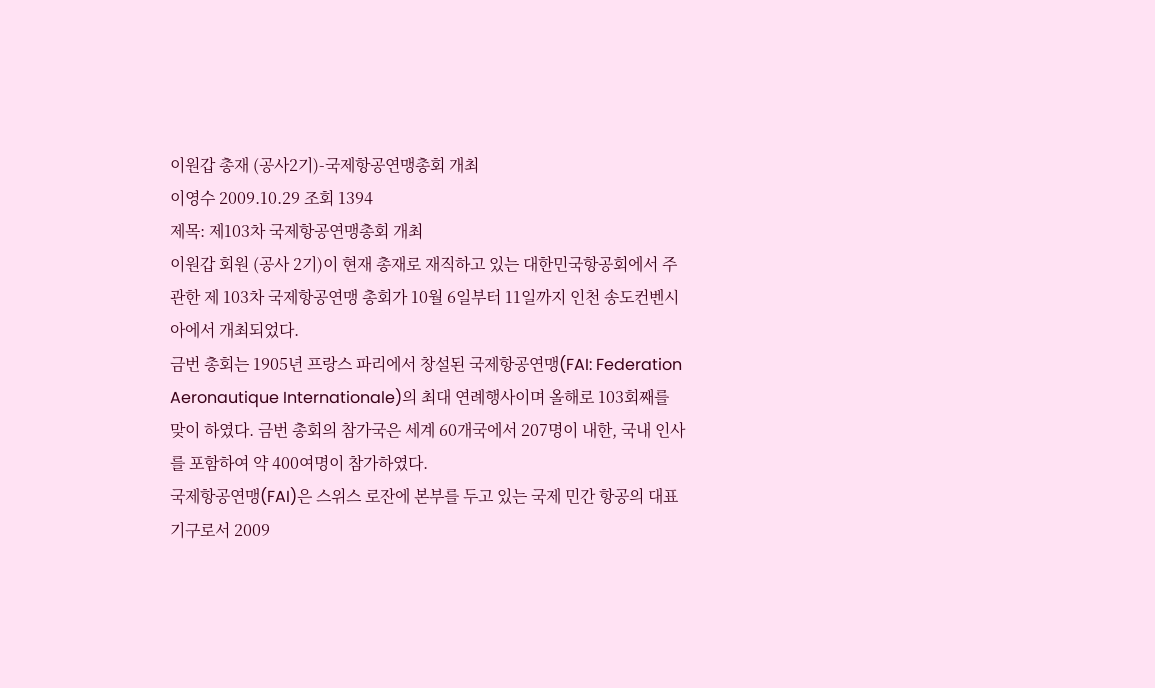이원갑 총재 (공사2기)-국제항공연맹총회 개최
이영수 2009.10.29 조회 1394
제목: 제103차 국제항공연맹총회 개최
이원갑 회원 (공사 2기)이 현재 총재로 재직하고 있는 대한민국항공회에서 주관한 제 103차 국제항공연맹 총회가 10월 6일부터 11일까지 인천 송도컨벤시아에서 개최되었다.
금번 총회는 1905년 프랑스 파리에서 창설된 국제항공연맹(FAI: Federation Aeronautique Internationale)의 최대 연례행사이며 올해로 103회째를 맞이 하였다. 금번 총회의 참가국은 세계 60개국에서 207명이 내한, 국내 인사를 포함하여 약 400여명이 참가하였다.
국제항공연맹(FAI)은 스위스 로잔에 본부를 두고 있는 국제 민간 항공의 대표기구로서 2009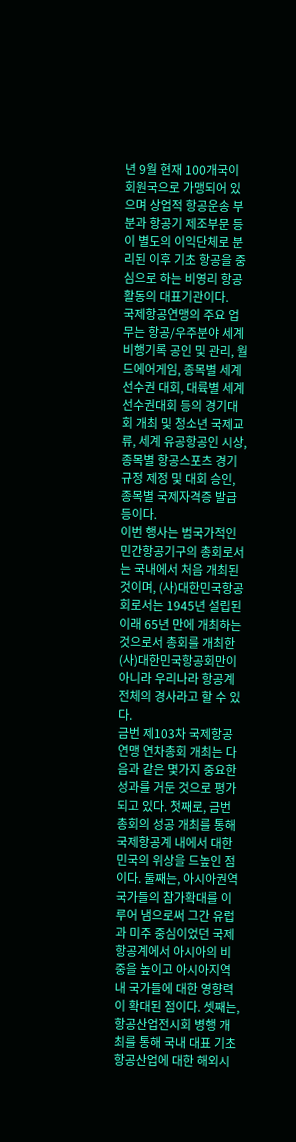년 9월 현재 100개국이 회원국으로 가맹되어 있으며 상업적 항공운송 부분과 항공기 제조부문 등이 별도의 이익단체로 분리된 이후 기초 항공을 중심으로 하는 비영리 항공활동의 대표기관이다.
국제항공연맹의 주요 업무는 항공/우주분야 세계 비행기록 공인 및 관리, 월드에어게임, 종목별 세계선수권 대회, 대륙별 세계선수권대회 등의 경기대회 개최 및 청소년 국제교류, 세계 유공항공인 시상, 종목별 항공스포츠 경기규정 제정 및 대회 승인, 종목별 국제자격증 발급 등이다.
이번 행사는 범국가적인 민간항공기구의 총회로서는 국내에서 처음 개최된 것이며, (사)대한민국항공회로서는 1945년 설립된 이래 65년 만에 개최하는 것으로서 총회를 개최한 (사)대한민국항공회만이 아니라 우리나라 항공계 전체의 경사라고 할 수 있다.
금번 제103차 국제항공연맹 연차총회 개최는 다음과 같은 몇가지 중요한 성과를 거둔 것으로 평가되고 있다. 첫째로, 금번 총회의 성공 개최를 통해 국제항공계 내에서 대한민국의 위상을 드높인 점이다. 둘째는, 아시아권역 국가들의 참가확대를 이루어 냄으로써 그간 유럽과 미주 중심이었던 국제항공계에서 아시아의 비중을 높이고 아시아지역내 국가들에 대한 영향력이 확대된 점이다. 셋째는, 항공산업전시회 병행 개최를 통해 국내 대표 기초항공산업에 대한 해외시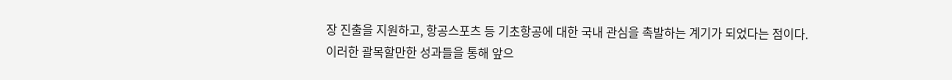장 진출을 지원하고, 항공스포츠 등 기초항공에 대한 국내 관심을 촉발하는 계기가 되었다는 점이다.
이러한 괄목할만한 성과들을 통해 앞으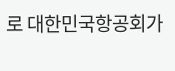로 대한민국항공회가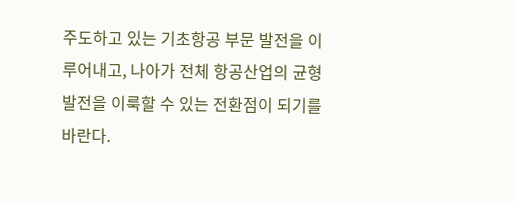주도하고 있는 기초항공 부문 발전을 이루어내고, 나아가 전체 항공산업의 균형발전을 이룩할 수 있는 전환점이 되기를 바란다.